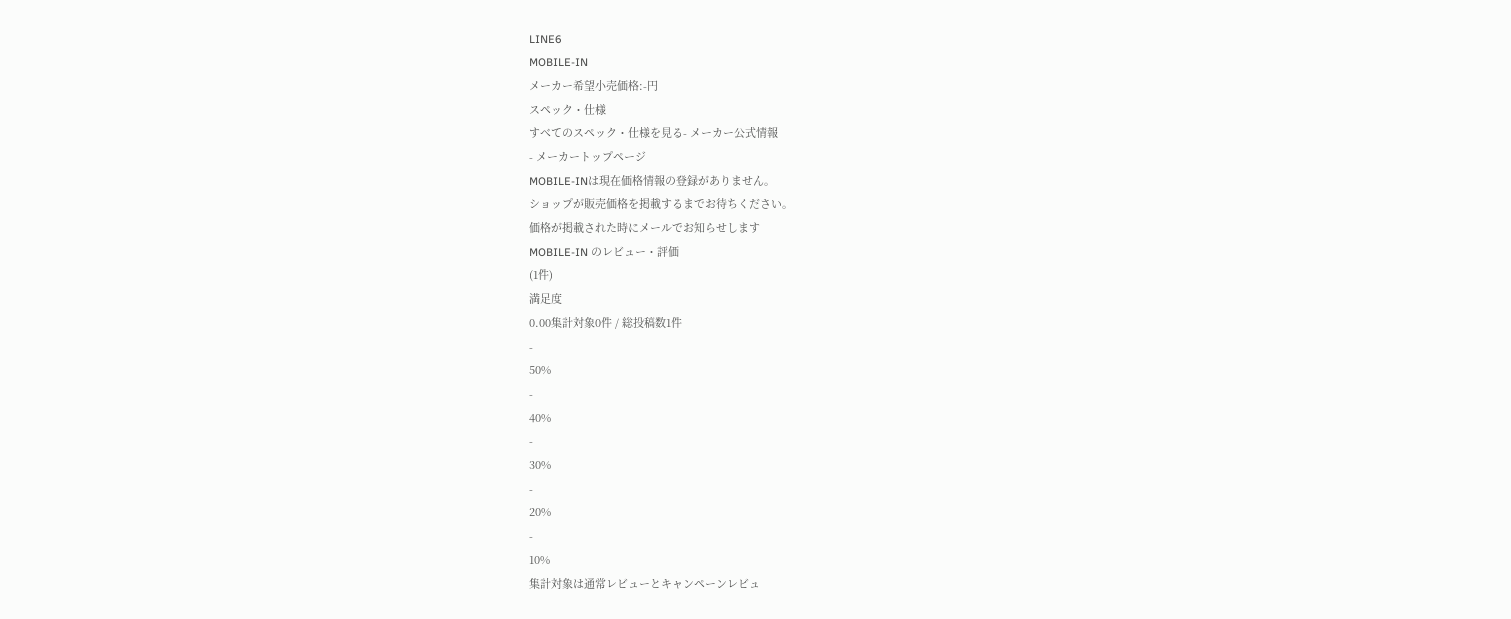LINE6
MOBILE-IN
メーカー希望小売価格:-円
スペック・仕様
すべてのスペック・仕様を見る- メーカー公式情報
- メーカートップページ
MOBILE-INは現在価格情報の登録がありません。
ショップが販売価格を掲載するまでお待ちください。
価格が掲載された時にメールでお知らせします
MOBILE-IN のレビュー・評価
(1件)
満足度
0.00集計対象0件 / 総投稿数1件
-
50%
-
40%
-
30%
-
20%
-
10%
集計対象は通常レビューとキャンペーンレビュ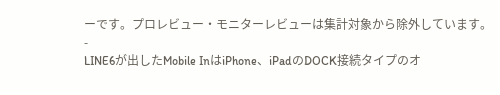ーです。プロレビュー・モニターレビューは集計対象から除外しています。
-
LINE6が出したMobile InはiPhone、iPadのDOCK接続タイプのオ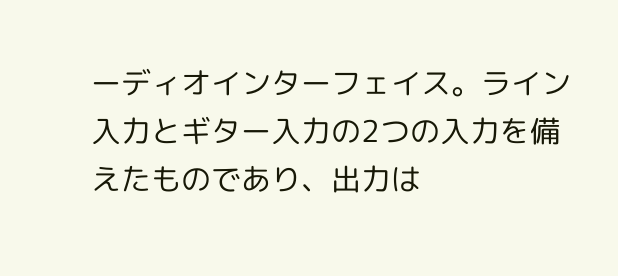ーディオインターフェイス。ライン入力とギター入力の2つの入力を備えたものであり、出力は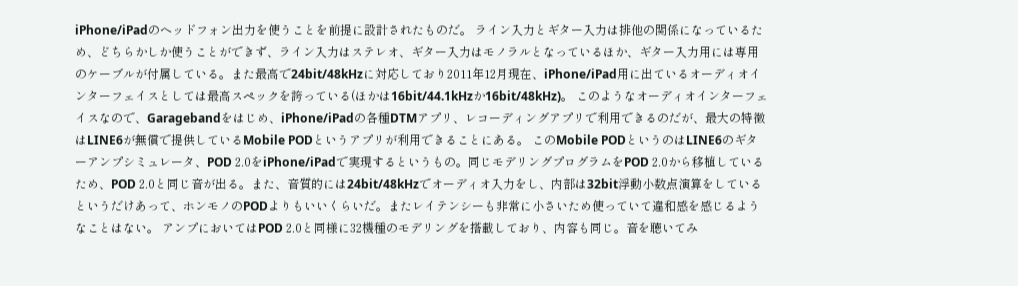iPhone/iPadのヘッドフォン出力を使うことを前提に設計されたものだ。 ライン入力とギター入力は排他の関係になっているため、どちらかしか使うことができず、ライン入力はステレオ、ギター入力はモノラルとなっているほか、ギター入力用には専用のケーブルが付属している。また最高で24bit/48kHzに対応しており2011年12月現在、iPhone/iPad用に出ているオーディオインターフェイスとしては最高スペックを誇っている(ほかは16bit/44.1kHzか16bit/48kHz)。 このようなオーディオインターフェイスなので、Garagebandをはじめ、iPhone/iPadの各種DTMアプリ、レコーディングアプリで利用できるのだが、最大の特徴はLINE6が無償で提供しているMobile PODというアプリが利用できることにある。 このMobile PODというのはLINE6のギターアンプシミュレータ、POD 2.0をiPhone/iPadで実現するというもの。同じモデリングプログラムをPOD 2.0から移植しているため、POD 2.0と同じ音が出る。また、音質的には24bit/48kHzでオーディオ入力をし、内部は32bit浮動小数点演算をしているというだけあって、ホンモノのPODよりもいいくらいだ。またレイテンシーも非常に小さいため使っていて違和感を感じるようなことはない。 アンプにおいてはPOD 2.0と同様に32機種のモデリングを搭載しており、内容も同じ。音を聴いてみ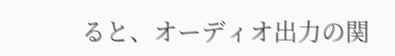ると、オーディオ出力の関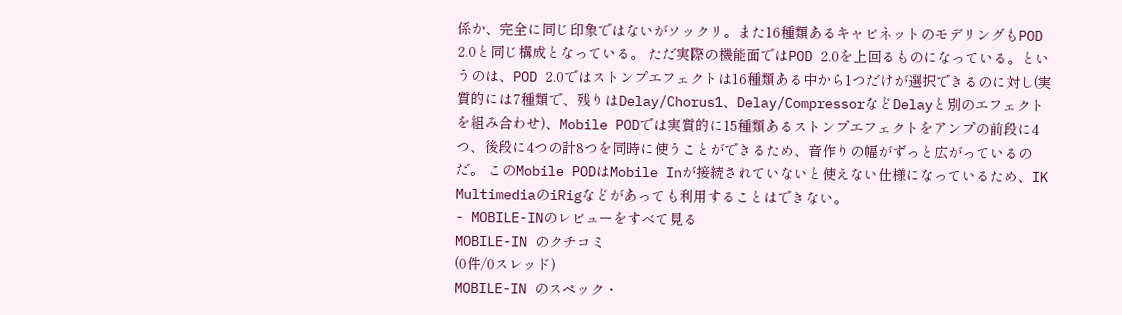係か、完全に同じ印象ではないがソックリ。また16種類あるキャビネットのモデリングもPOD 2.0と同じ構成となっている。 ただ実際の機能面ではPOD 2.0を上回るものになっている。というのは、POD 2.0ではストンプエフェクトは16種類ある中から1つだけが選択できるのに対し(実質的には7種類で、残りはDelay/Chorus1、Delay/CompressorなどDelayと別のエフェクトを組み合わせ)、Mobile PODでは実質的に15種類あるストンプエフェクトをアンプの前段に4つ、後段に4つの計8つを同時に使うことができるため、音作りの幅がずっと広がっているのだ。 このMobile PODはMobile Inが接続されていないと使えない仕様になっているため、IK MultimediaのiRigなどがあっても利用することはできない。
- MOBILE-INのレビューをすべて見る
MOBILE-IN のクチコミ
(0件/0スレッド)
MOBILE-IN のスペック・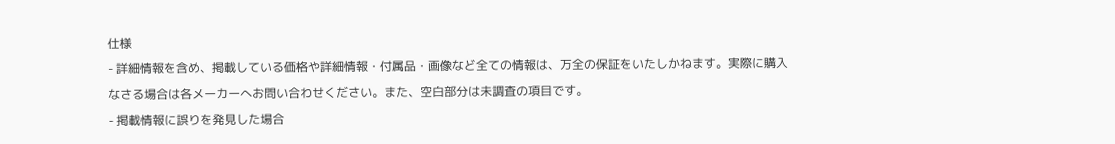仕様
- 詳細情報を含め、掲載している価格や詳細情報・付属品・画像など全ての情報は、万全の保証をいたしかねます。実際に購入なさる場合は各メーカーへお問い合わせください。また、空白部分は未調査の項目です。
- 掲載情報に誤りを発見した場合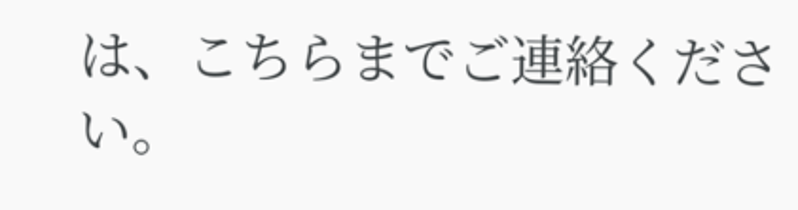は、こちらまでご連絡ください。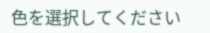色を選択してください